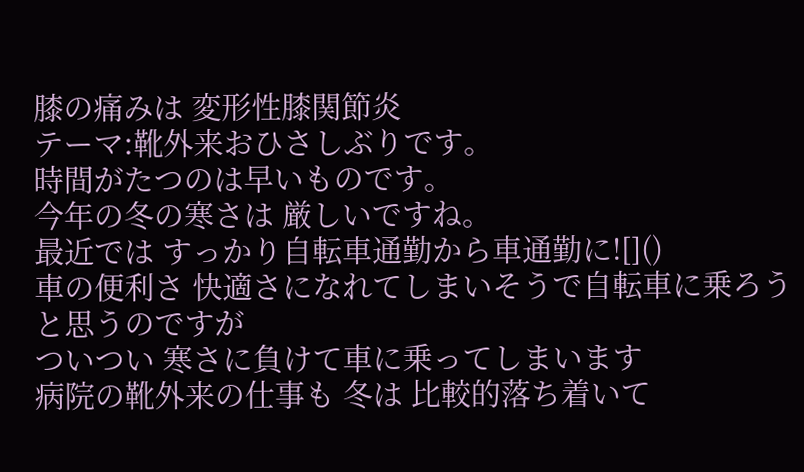膝の痛みは 変形性膝関節炎
テーマ:靴外来おひさしぶりです。
時間がたつのは早いものです。
今年の冬の寒さは 厳しいですね。
最近では すっかり自転車通勤から車通勤に![]()
車の便利さ 快適さになれてしまいそうで自転車に乗ろうと思うのですが
ついつい 寒さに負けて車に乗ってしまいます
病院の靴外来の仕事も 冬は 比較的落ち着いて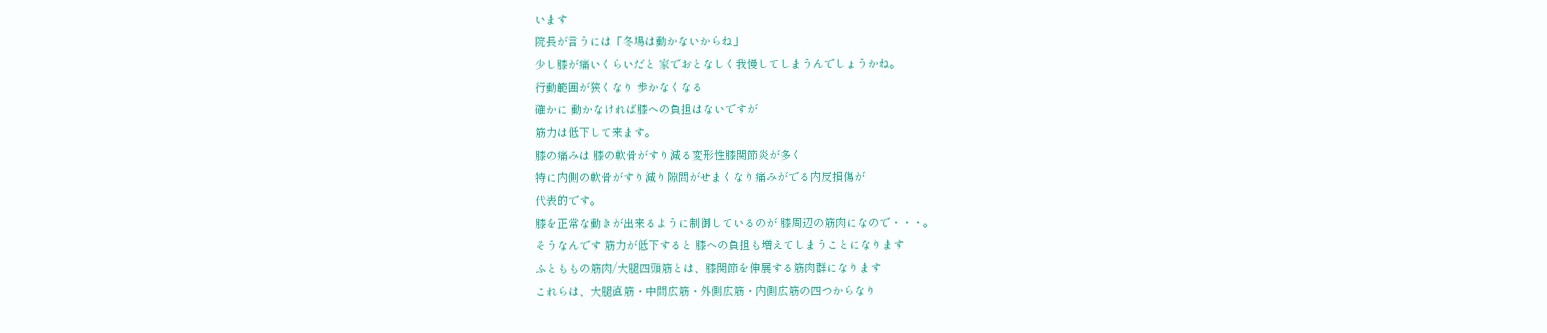います
院長が言うには「冬場は動かないからね」
少し膝が痛いくらいだと 家でおとなしく我慢してしまうんでしょうかね。
行動範囲が狭くなり 歩かなくなる
確かに 動かなければ膝への負担はないですが
筋力は低下して来ます。
膝の痛みは 膝の軟骨がすり減る変形性膝関節炎が多く
特に内側の軟骨がすり減り隙間がせまくなり痛みがでる内反損傷が
代表的です。
膝を正常な動きが出来るように制御しているのが 膝周辺の筋肉になので・・・。
そうなんです 筋力が低下すると 膝への負担も増えてしまうことになります
ふとももの筋肉/大腿四頭筋とは、膝関節を伸展する筋肉群になります
これらは、大腿直筋・中間広筋・外側広筋・内側広筋の四つからなり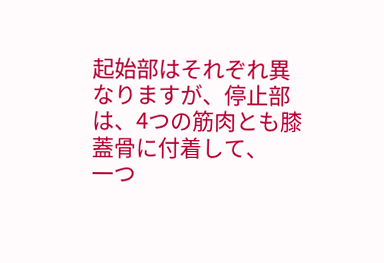起始部はそれぞれ異なりますが、停止部は、4つの筋肉とも膝蓋骨に付着して、
一つ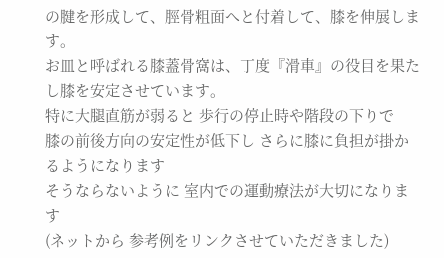の腱を形成して、脛骨粗面へと付着して、膝を伸展します。
お皿と呼ばれる膝蓋骨窩は、丁度『滑車』の役目を果たし膝を安定させています。
特に大腿直筋が弱ると 歩行の停止時や階段の下りで
膝の前後方向の安定性が低下し さらに膝に負担が掛かるようになります
そうならないように 室内での運動療法が大切になります
(ネットから 参考例をリンクさせていただきました)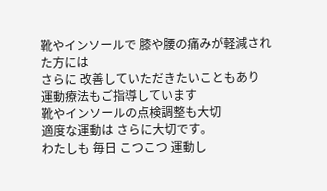靴やインソールで 膝や腰の痛みが軽減された方には
さらに 改善していただきたいこともあり
運動療法もご指導しています
靴やインソールの点検調整も大切
適度な運動は さらに大切です。
わたしも 毎日 こつこつ 運動し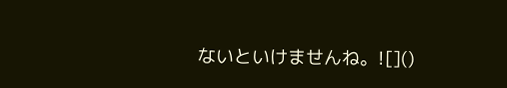ないといけませんね。![]()